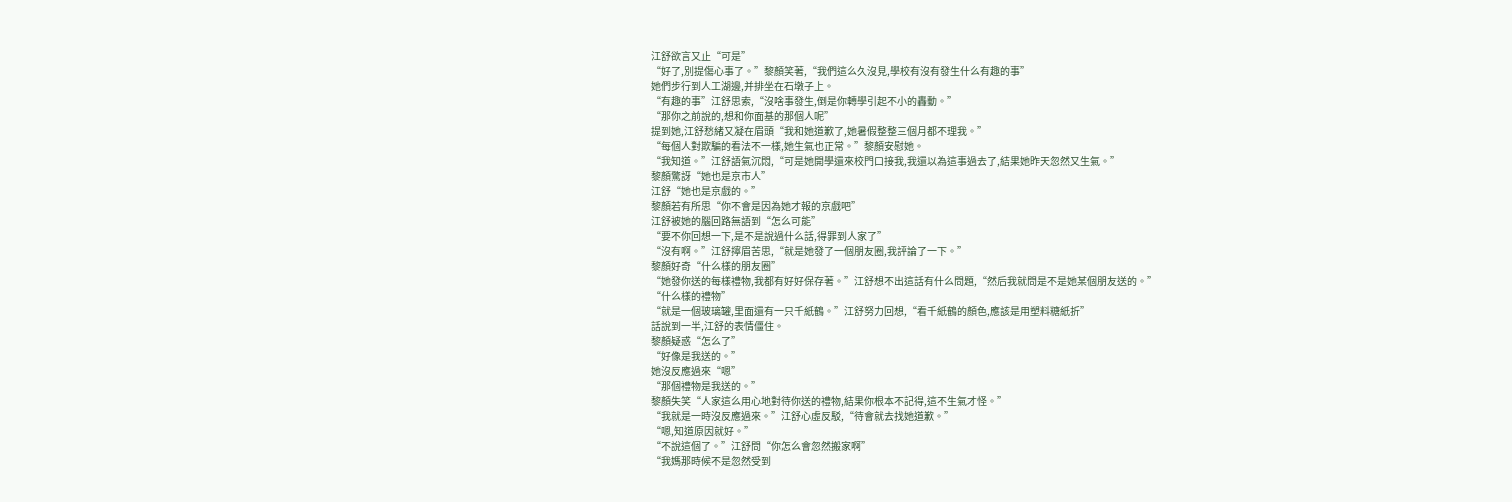江舒欲言又止“可是”
“好了,別提傷心事了。”黎顏笑著,“我們這么久沒見,學校有沒有發生什么有趣的事”
她們步行到人工湖邊,并排坐在石墩子上。
“有趣的事”江舒思索,“沒啥事發生,倒是你轉學引起不小的轟動。”
“那你之前說的,想和你面基的那個人呢”
提到她,江舒愁緒又凝在眉頭“我和她道歉了,她暑假整整三個月都不理我。”
“每個人對欺騙的看法不一樣,她生氣也正常。”黎顏安慰她。
“我知道。”江舒語氣沉悶,“可是她開學還來校門口接我,我還以為這事過去了,結果她昨天忽然又生氣。”
黎顏驚訝“她也是京市人”
江舒“她也是京戲的。”
黎顏若有所思“你不會是因為她才報的京戲吧”
江舒被她的腦回路無語到“怎么可能”
“要不你回想一下,是不是說過什么話,得罪到人家了”
“沒有啊。”江舒擰眉苦思,“就是她發了一個朋友圈,我評論了一下。”
黎顏好奇“什么樣的朋友圈”
“她發你送的每樣禮物,我都有好好保存著。”江舒想不出這話有什么問題,“然后我就問是不是她某個朋友送的。”
“什么樣的禮物”
“就是一個玻璃罐,里面還有一只千紙鶴。”江舒努力回想,“看千紙鶴的顏色,應該是用塑料糖紙折”
話說到一半,江舒的表情僵住。
黎顏疑惑“怎么了”
“好像是我送的。”
她沒反應過來“嗯”
“那個禮物是我送的。”
黎顏失笑“人家這么用心地對待你送的禮物,結果你根本不記得,這不生氣才怪。”
“我就是一時沒反應過來。”江舒心虛反駁,“待會就去找她道歉。”
“嗯,知道原因就好。”
“不說這個了。”江舒問“你怎么會忽然搬家啊”
“我媽那時候不是忽然受到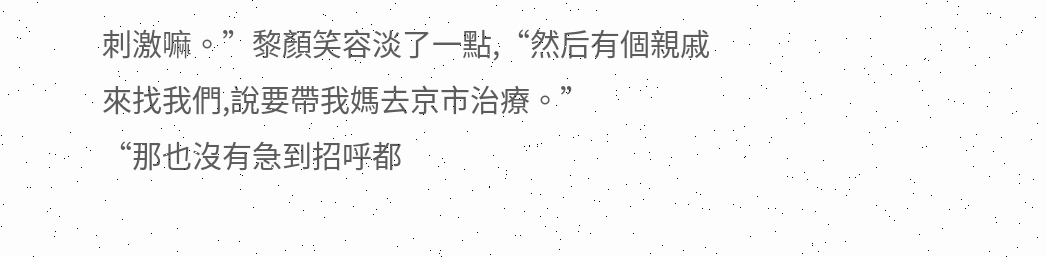刺激嘛。”黎顏笑容淡了一點,“然后有個親戚來找我們,說要帶我媽去京市治療。”
“那也沒有急到招呼都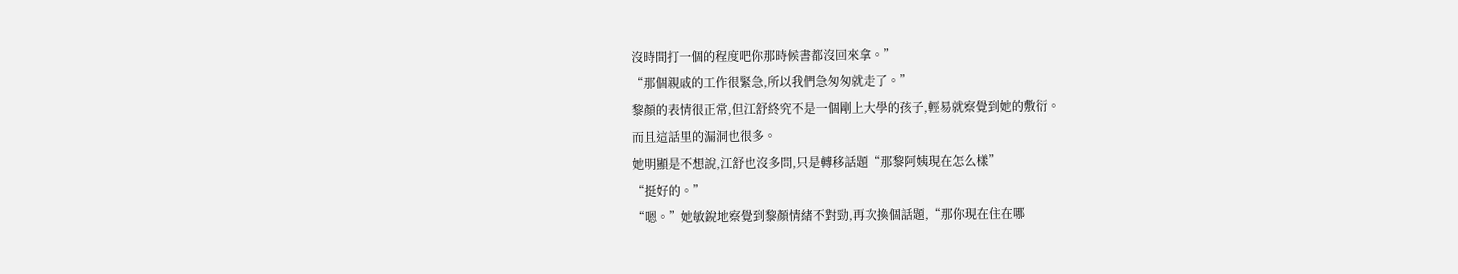沒時間打一個的程度吧你那時候書都沒回來拿。”
“那個親戚的工作很緊急,所以我們急匆匆就走了。”
黎顏的表情很正常,但江舒終究不是一個剛上大學的孩子,輕易就察覺到她的敷衍。
而且這話里的漏洞也很多。
她明顯是不想說,江舒也沒多問,只是轉移話題“那黎阿姨現在怎么樣”
“挺好的。”
“嗯。”她敏銳地察覺到黎顏情緒不對勁,再次換個話題,“那你現在住在哪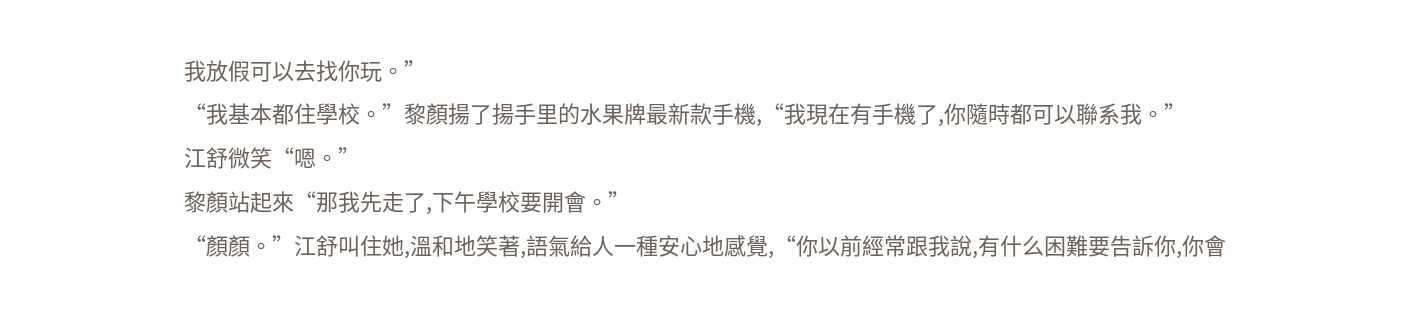我放假可以去找你玩。”
“我基本都住學校。”黎顏揚了揚手里的水果牌最新款手機,“我現在有手機了,你隨時都可以聯系我。”
江舒微笑“嗯。”
黎顏站起來“那我先走了,下午學校要開會。”
“顏顏。”江舒叫住她,溫和地笑著,語氣給人一種安心地感覺,“你以前經常跟我說,有什么困難要告訴你,你會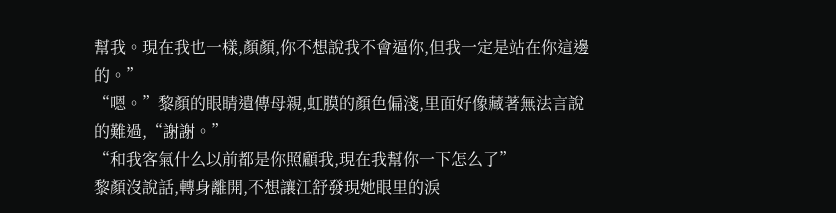幫我。現在我也一樣,顏顏,你不想說我不會逼你,但我一定是站在你這邊的。”
“嗯。”黎顏的眼睛遺傳母親,虹膜的顏色偏淺,里面好像藏著無法言說的難過,“謝謝。”
“和我客氣什么以前都是你照顧我,現在我幫你一下怎么了”
黎顏沒說話,轉身離開,不想讓江舒發現她眼里的淚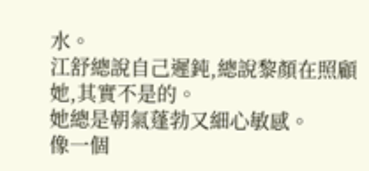水。
江舒總說自己遲鈍,總說黎顏在照顧她,其實不是的。
她總是朝氣蓬勃又細心敏感。
像一個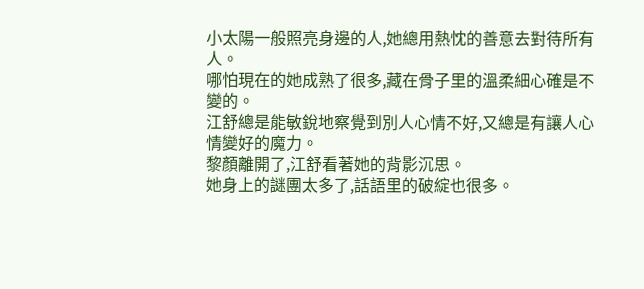小太陽一般照亮身邊的人,她總用熱忱的善意去對待所有人。
哪怕現在的她成熟了很多,藏在骨子里的溫柔細心確是不變的。
江舒總是能敏銳地察覺到別人心情不好,又總是有讓人心情變好的魔力。
黎顏離開了,江舒看著她的背影沉思。
她身上的謎團太多了,話語里的破綻也很多。